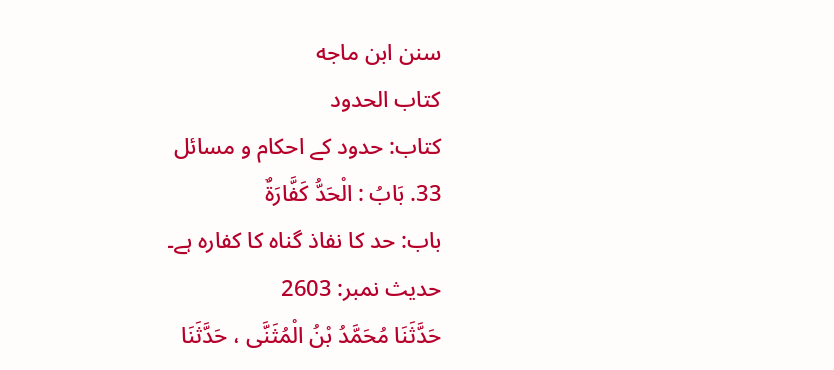سنن ابن ماجه
كتاب الحدود
کتاب: حدود کے احکام و مسائل
33. بَابُ : الْحَدُّ كَفَّارَةٌ
باب: حد کا نفاذ گناہ کا کفارہ ہے۔
حدیث نمبر: 2603
حَدَّثَنَا مُحَمَّدُ بْنُ الْمُثَنَّى ، حَدَّثَنَا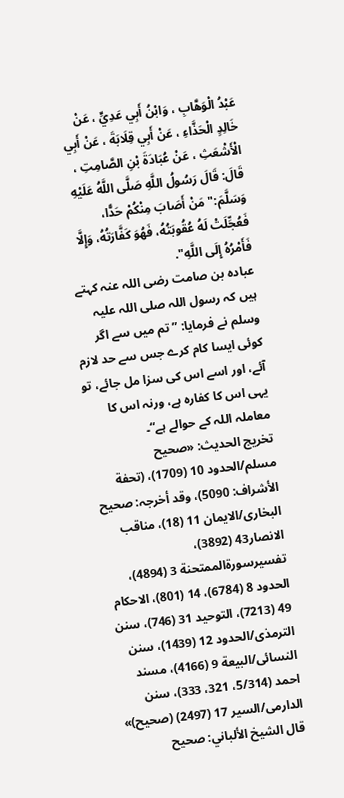عَبْدُ الْوَهَّابِ ، وَابْنُ أَبِي عَدِيٍّ ، عَنْ خَالِدٍ الْحَذَّاءِ ، عَنْ أَبِي قِلَابَةَ ، عَنْ أَبِي الْأَشْعَثِ ، عَنْ عُبَادَةَ بْنِ الصَّامِتِ ، قَالَ: قَالَ رَسُولُ اللَّهِ صَلَّى اللَّهُ عَلَيْهِ وَسَلَّمَ:" مَنْ أَصَابَ مِنْكُمْ حَدًّا، فَعُجِّلَتْ لَهُ عُقُوبَتُهُ، فَهُوَ كَفَّارَتُهُ، وَإِلَّا فَأَمْرُهُ إِلَى اللَّهِ".
عبادہ بن صامت رضی اللہ عنہ کہتے ہیں کہ رسول اللہ صلی اللہ علیہ وسلم نے فرمایا: ”تم میں سے اگر کوئی ایسا کام کرے جس سے حد لازم آئے، اور اسے اس کی سزا مل جائے، تو یہی اس کا کفارہ ہے، ورنہ اس کا معاملہ اللہ کے حوالے ہے“۔
تخریج الحدیث: «صحیح مسلم/الحدود 10 (1709)، (تحفة الأشراف: 5090)، وقد أخرجہ: صحیح البخاری/الایمان 11 (18)، مناقب الانصار43 (3892)، تفسیرسورةالممتحنة 3 (4894)، الحدود 8 (6784)، 14 (801)، الاحکام 49 (7213)، التوحید 31 (746)، سنن الترمذی/الحدود 12 (1439)، سنن النسائی/البیعة 9 (4166)، مسند احمد (5/314، 321، 333)، سنن الدارمی/السیر 17 (2497) (صحیح)»
قال الشيخ الألباني: صحيح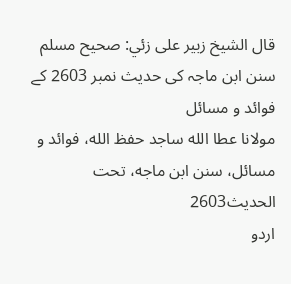قال الشيخ زبير على زئي: صحيح مسلم
سنن ابن ماجہ کی حدیث نمبر 2603 کے فوائد و مسائل
مولانا عطا الله ساجد حفظ الله، فوائد و مسائل، سنن ابن ماجه، تحت الحديث2603
اردو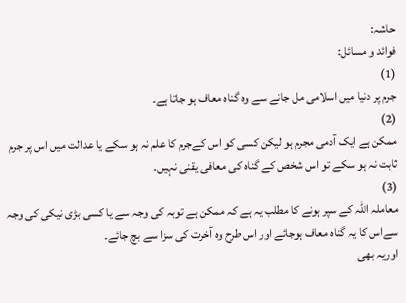حاشہ:
فوائد و مسائل:
(1)
جرم پر دنیا میں اسلامی مل جانے سے وہ گناہ معاف ہو جاتا ہے۔
(2)
ممکن ہے ایک آدمی مجرم ہو لیکن کسی کو اس کےجرم کا علم نہ ہو سکے یا عدالت میں اس پر جرم ثابت نہ ہو سکے تو اس شخص کے گناہ کی معافی یقنی نہیں۔
(3)
معاملہ اللہ کے سپر ہونے کا مطلب یہ ہے کہ ممکن ہے توبہ کی وجہ سے یا کسی بڑی نیکی کی وجہ سےاس کا یہ گناہ معاف ہوجائے اور اس طرح وہ آخرت کی سزا سے بچ جائے۔
اوریہ بھی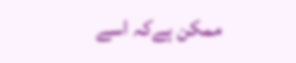ممکن ہےکہ اسے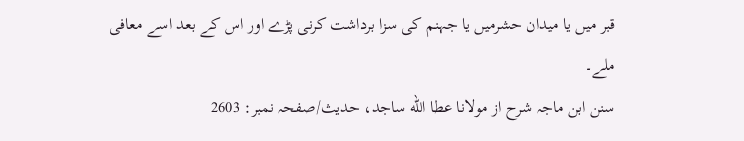قبر میں یا میدان حشرمیں یا جہنم کی سزا برداشت کرنی پڑے اور اس کے بعد اسے معافی ملے۔
سنن ابن ماجہ شرح از مولانا عطا الله ساجد، حدیث/صفحہ نمبر: 2603